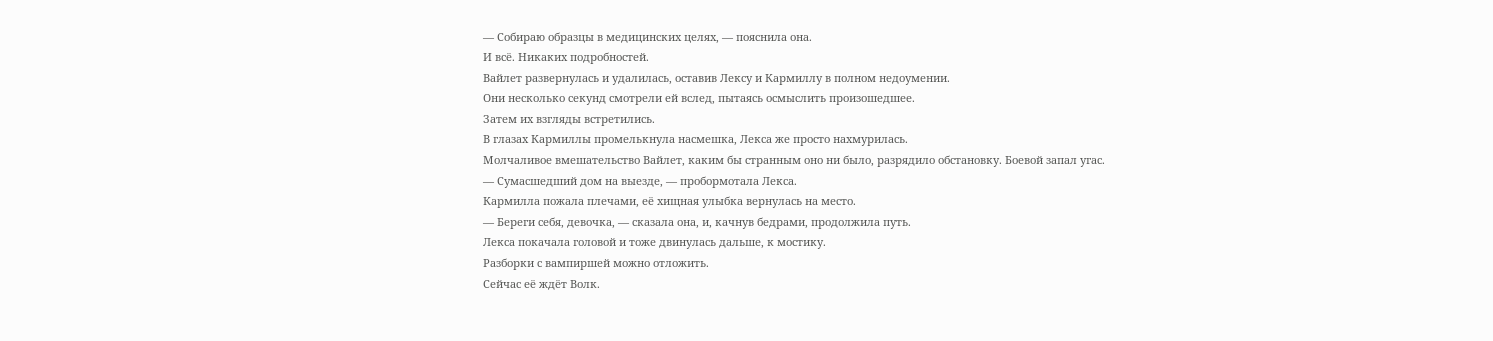— Собираю образцы в медицинских целях, — пояснила она.
И всё. Никаких подробностей.
Вайлет развернулась и удалилась, оставив Лексу и Кармиллу в полном недоумении.
Они несколько секунд смотрели ей вслед, пытаясь осмыслить произошедшее.
Затем их взгляды встретились.
В глазах Кармиллы промелькнула насмешка, Лекса же просто нахмурилась.
Молчаливое вмешательство Вайлет, каким бы странным оно ни было, разрядило обстановку. Боевой запал угас.
— Сумасшедший дом на выезде, — пробормотала Лекса.
Кармилла пожала плечами, её хищная улыбка вернулась на место.
— Береги себя, девочка, — сказала она, и, качнув бедрами, продолжила путь.
Лекса покачала головой и тоже двинулась дальше, к мостику.
Разборки с вампиршей можно отложить.
Сейчас её ждёт Волк.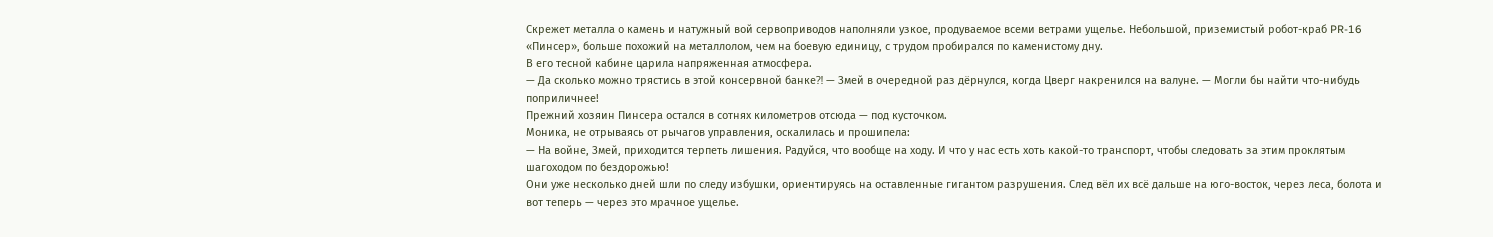Скрежет металла о камень и натужный вой сервоприводов наполняли узкое, продуваемое всеми ветрами ущелье. Небольшой, приземистый робот-краб PR-16 «Пинсер», больше похожий на металлолом, чем на боевую единицу, с трудом пробирался по каменистому дну.
В его тесной кабине царила напряженная атмосфера.
— Да сколько можно трястись в этой консервной банке⁈ — Змей в очередной раз дёрнулся, когда Цверг накренился на валуне. — Могли бы найти что-нибудь поприличнее!
Прежний хозяин Пинсера остался в сотнях километров отсюда — под кусточком.
Моника, не отрываясь от рычагов управления, оскалилась и прошипела:
— На войне, Змей, приходится терпеть лишения. Радуйся, что вообще на ходу. И что у нас есть хоть какой-то транспорт, чтобы следовать за этим проклятым шагоходом по бездорожью!
Они уже несколько дней шли по следу избушки, ориентируясь на оставленные гигантом разрушения. След вёл их всё дальше на юго-восток, через леса, болота и вот теперь — через это мрачное ущелье.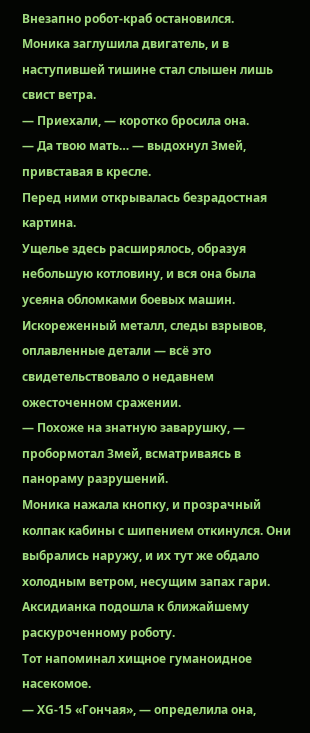Внезапно робот-краб остановился.
Моника заглушила двигатель, и в наступившей тишине стал слышен лишь свист ветра.
— Приехали, — коротко бросила она.
— Да твою мать… — выдохнул Змей, привставая в кресле.
Перед ними открывалась безрадостная картина.
Ущелье здесь расширялось, образуя небольшую котловину, и вся она была усеяна обломками боевых машин.
Искореженный металл, следы взрывов, оплавленные детали — всё это свидетельствовало о недавнем ожесточенном сражении.
— Похоже на знатную заварушку, — пробормотал Змей, всматриваясь в панораму разрушений.
Моника нажала кнопку, и прозрачный колпак кабины с шипением откинулся. Они выбрались наружу, и их тут же обдало холодным ветром, несущим запах гари.
Аксидианка подошла к ближайшему раскуроченному роботу.
Тот напоминал хищное гуманоидное насекомое.
— ХG-15 «Гончая», — определила она,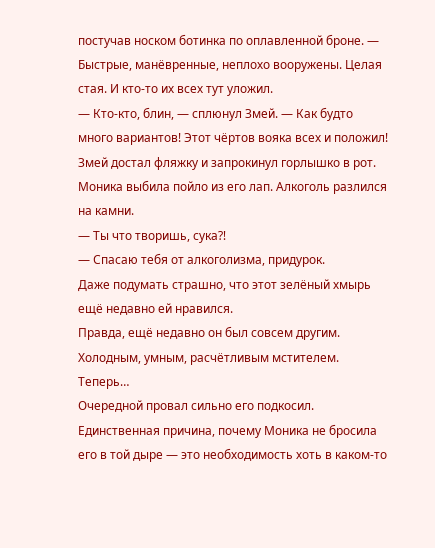постучав носком ботинка по оплавленной броне. — Быстрые, манёвренные, неплохо вооружены. Целая стая. И кто-то их всех тут уложил.
— Кто-кто, блин, — сплюнул Змей. — Как будто много вариантов! Этот чёртов вояка всех и положил!
Змей достал фляжку и запрокинул горлышко в рот.
Моника выбила пойло из его лап. Алкоголь разлился на камни.
— Ты что творишь, сука⁈
— Спасаю тебя от алкоголизма, придурок.
Даже подумать страшно, что этот зелёный хмырь ещё недавно ей нравился.
Правда, ещё недавно он был совсем другим.
Холодным, умным, расчётливым мстителем. Теперь…
Очередной провал сильно его подкосил.
Единственная причина, почему Моника не бросила его в той дыре — это необходимость хоть в каком-то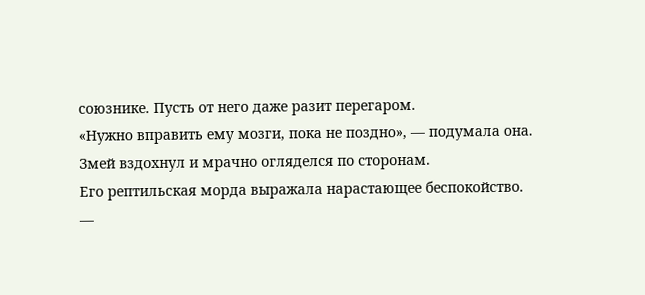союзнике. Пусть от него даже разит перегаром.
«Нужно вправить ему мозги, пока не поздно», — подумала она.
Змей вздохнул и мрачно огляделся по сторонам.
Его рептильская морда выражала нарастающее беспокойство.
—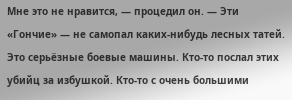Мне это не нравится, — процедил он. — Эти «Гончие» — не самопал каких-нибудь лесных татей. Это серьёзные боевые машины. Кто-то послал этих убийц за избушкой. Кто-то с очень большими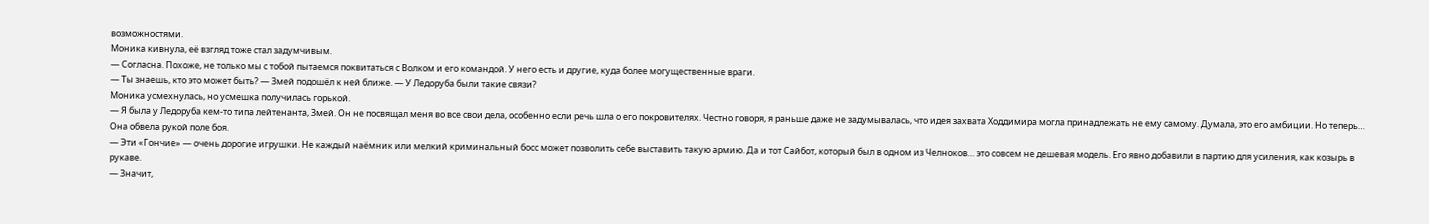возможностями.
Моника кивнула, её взгляд тоже стал задумчивым.
— Согласна. Похоже, не только мы с тобой пытаемся поквитаться с Волком и его командой. У него есть и другие, куда более могущественные враги.
— Ты знаешь, кто это может быть? — Змей подошёл к ней ближе. — У Ледоруба были такие связи?
Моника усмехнулась, но усмешка получилась горькой.
— Я была у Ледоруба кем-то типа лейтенанта, Змей. Он не посвящал меня во все свои дела, особенно если речь шла о его покровителях. Честно говоря, я раньше даже не задумывалась, что идея захвата Ходдимира могла принадлежать не ему самому. Думала, это его амбиции. Но теперь…
Она обвела рукой поле боя.
— Эти «Гончие» — очень дорогие игрушки. Не каждый наёмник или мелкий криминальный босс может позволить себе выставить такую армию. Да и тот Сайбот, который был в одном из Челноков… это совсем не дешевая модель. Его явно добавили в партию для усиления, как козырь в рукаве.
— Значит,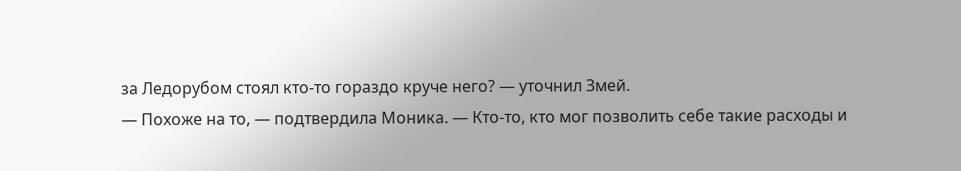за Ледорубом стоял кто-то гораздо круче него? — уточнил Змей.
— Похоже на то, — подтвердила Моника. — Кто-то, кто мог позволить себе такие расходы и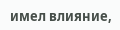имел влияние,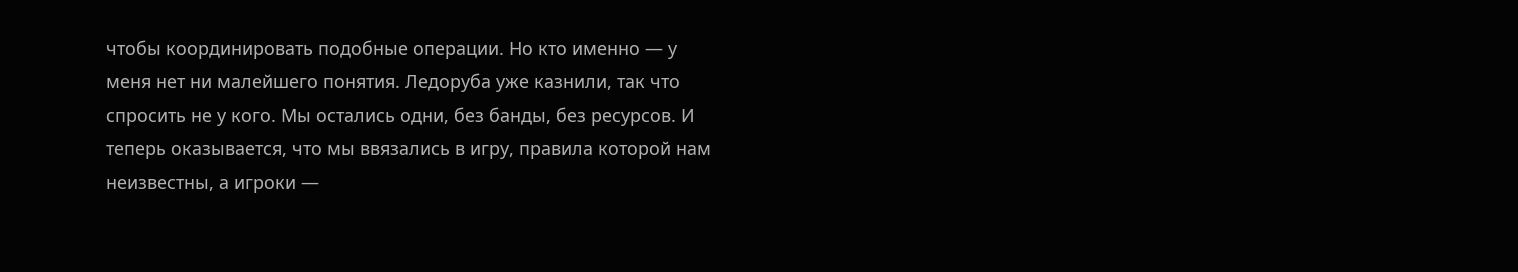чтобы координировать подобные операции. Но кто именно — у меня нет ни малейшего понятия. Ледоруба уже казнили, так что спросить не у кого. Мы остались одни, без банды, без ресурсов. И теперь оказывается, что мы ввязались в игру, правила которой нам неизвестны, а игроки —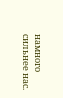намного сильнее нас.